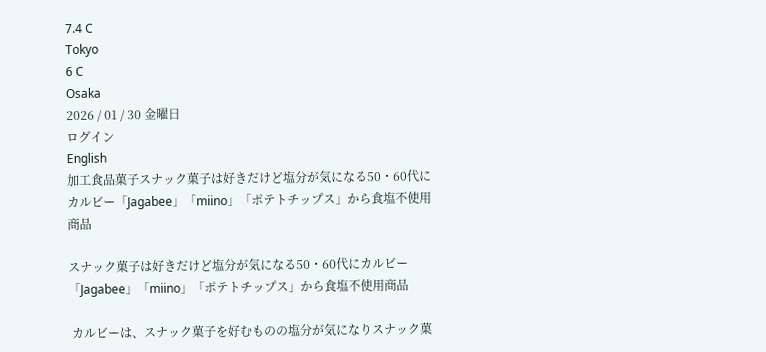7.4 C
Tokyo
6 C
Osaka
2026 / 01 / 30 金曜日
ログイン
English
加工食品菓子スナック菓子は好きだけど塩分が気になる50・60代にカルビー「Jagabee」「miino」「ポテトチップス」から食塩不使用商品

スナック菓子は好きだけど塩分が気になる50・60代にカルビー「Jagabee」「miino」「ポテトチップス」から食塩不使用商品

 カルビーは、スナック菓子を好むものの塩分が気になりスナック菓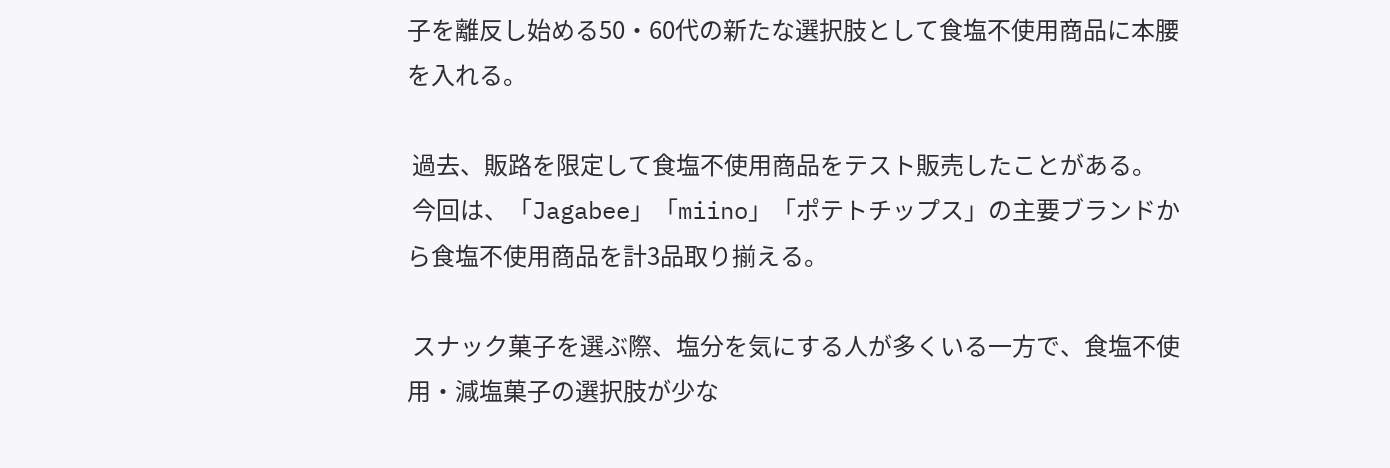子を離反し始める50・60代の新たな選択肢として食塩不使用商品に本腰を入れる。

 過去、販路を限定して食塩不使用商品をテスト販売したことがある。
 今回は、「Jagabee」「miino」「ポテトチップス」の主要ブランドから食塩不使用商品を計3品取り揃える。

 スナック菓子を選ぶ際、塩分を気にする人が多くいる一方で、食塩不使用・減塩菓子の選択肢が少な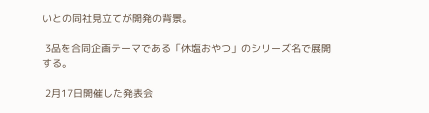いとの同社見立てが開発の背景。

 3品を合同企画テーマである「休塩おやつ」のシリーズ名で展開する。

 2月17日開催した発表会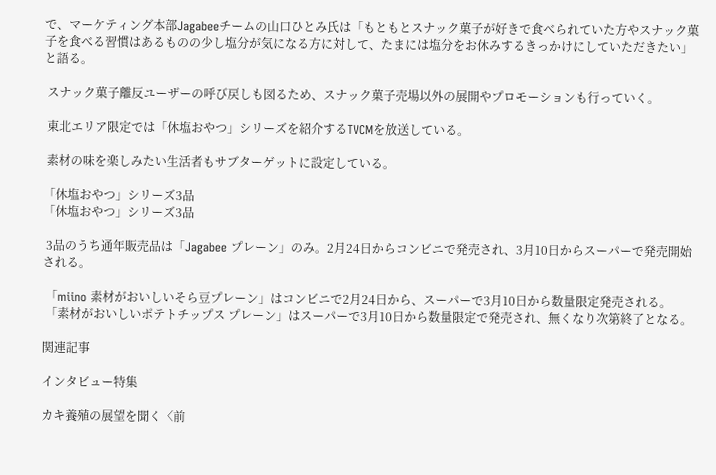で、マーケティング本部Jagabeeチームの山口ひとみ氏は「もともとスナック菓子が好きで食べられていた方やスナック菓子を食べる習慣はあるものの少し塩分が気になる方に対して、たまには塩分をお休みするきっかけにしていただきたい」と語る。

 スナック菓子離反ユーザーの呼び戻しも図るため、スナック菓子売場以外の展開やプロモーションも行っていく。

 東北エリア限定では「休塩おやつ」シリーズを紹介するTVCMを放送している。

 素材の味を楽しみたい生活者もサブターゲットに設定している。

「休塩おやつ」シリーズ3品
「休塩おやつ」シリーズ3品

 3品のうち通年販売品は「Jagabee プレーン」のみ。2月24日からコンビニで発売され、3月10日からスーパーで発売開始される。

 「miino 素材がおいしいそら豆プレーン」はコンビニで2月24日から、スーパーで3月10日から数量限定発売される。
 「素材がおいしいポテトチップス プレーン」はスーパーで3月10日から数量限定で発売され、無くなり次第終了となる。

関連記事

インタビュー特集

カキ養殖の展望を聞く〈前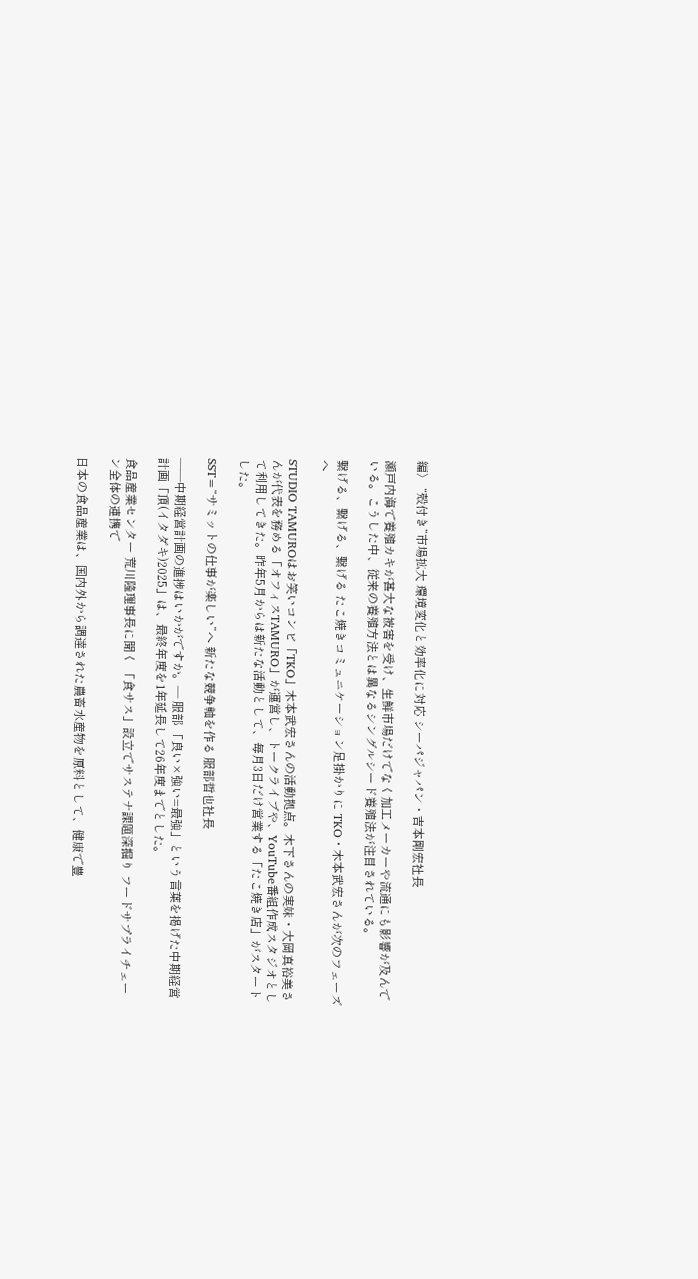編〉 “殻付き”市場拡大 環境変化と効率化に対応 シーパジャパン・吉本剛宏社長

瀬戸内海で養殖カキが甚大な被害を受け、生鮮市場だけでなく加工メーカーや流通にも影響が及んでいる。こうした中、従来の養殖方法とは異なるシングルシード養殖法が注目されている。

繋げる、繋げる、繋げる たこ焼きコミュニケーション足掛かりに TKO・木本武宏さんが次のフェーズへ

STUDIO TAMUROはお笑いコンビ「TKO」木本武宏さんの活動拠点。木下さんの実妹・大岡真裕美さんが代表を務める「オフィスTAMURO」が運営し、トークライブや、YouTube番組作成スタジオとして利用してきた。昨年5月からは新たな活動として、毎月3日だけ営業する「たこ焼き店」がスタートした。

SST=“サミットの仕事が楽しい”へ 新たな競争軸を作る 服部哲也社長

――中期経営計画の進捗はいかがですか。― 服部 「良い×強い=最強」という言葉を掲げた中期経営計画「頂(イタダキ)2025」は、最終年度を1年延長して26年度までとした。

食品産業センター 荒川隆理事長に聞く 「食サス」設立でサステナ課題深掘り フードサプライチェーン全体の連携で

日本の食品産業は、国内外から調達された農畜水産物を原料として、健康で豊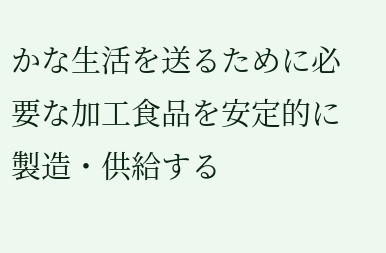かな生活を送るために必要な加工食品を安定的に製造・供給する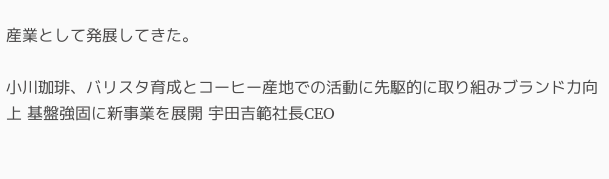産業として発展してきた。

小川珈琲、バリスタ育成とコーヒー産地での活動に先駆的に取り組みブランド力向上 基盤強固に新事業を展開 宇田吉範社長CEO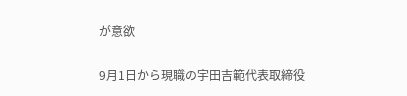が意欲

9月1日から現職の宇田吉範代表取締役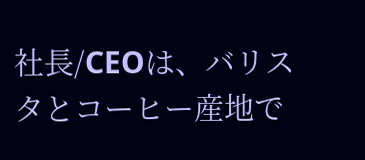社長/CEOは、バリスタとコーヒー産地で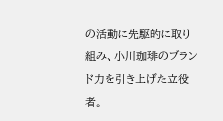の活動に先駆的に取り組み、小川珈琲のブランド力を引き上げた立役者。